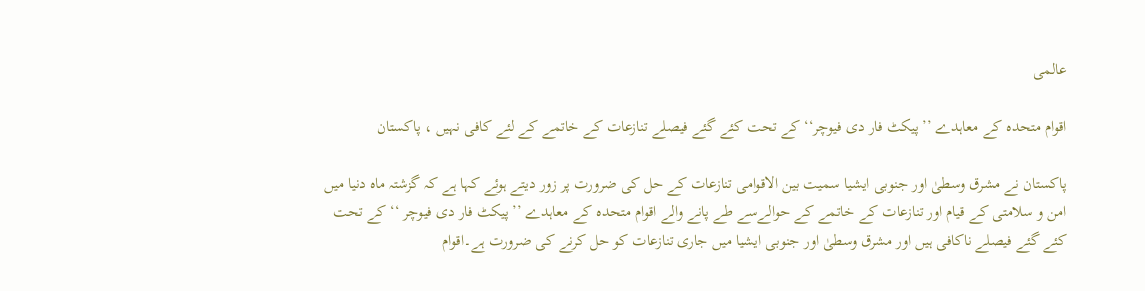عالمی

اقوام متحدہ کے معاہدے ’’پیکٹ فار دی فیوچر‘‘کے تحت کئے گئے فیصلے تنازعات کے خاتمے کے لئے کافی نہیں ، پاکستان

پاکستان نے مشرق وسطیٰ اور جنوبی ایشیا سمیت بین الاقوامی تنازعات کے حل کی ضرورت پر زور دیتے ہوئے کہا ہے کہ گزشتہ ماہ دنیا میں امن و سلامتی کے قیام اور تنازعات کے خاتمے کے حوالےسے طے پانے والے اقوام متحدہ کے معاہدے ’’پیکٹ فار دی فیوچر ‘‘ کے تحت کئے گئے فیصلے ناکافی ہیں اور مشرق وسطیٰ اور جنوبی ایشیا میں جاری تنازعات کو حل کرنے کی ضرورت ہے۔اقوام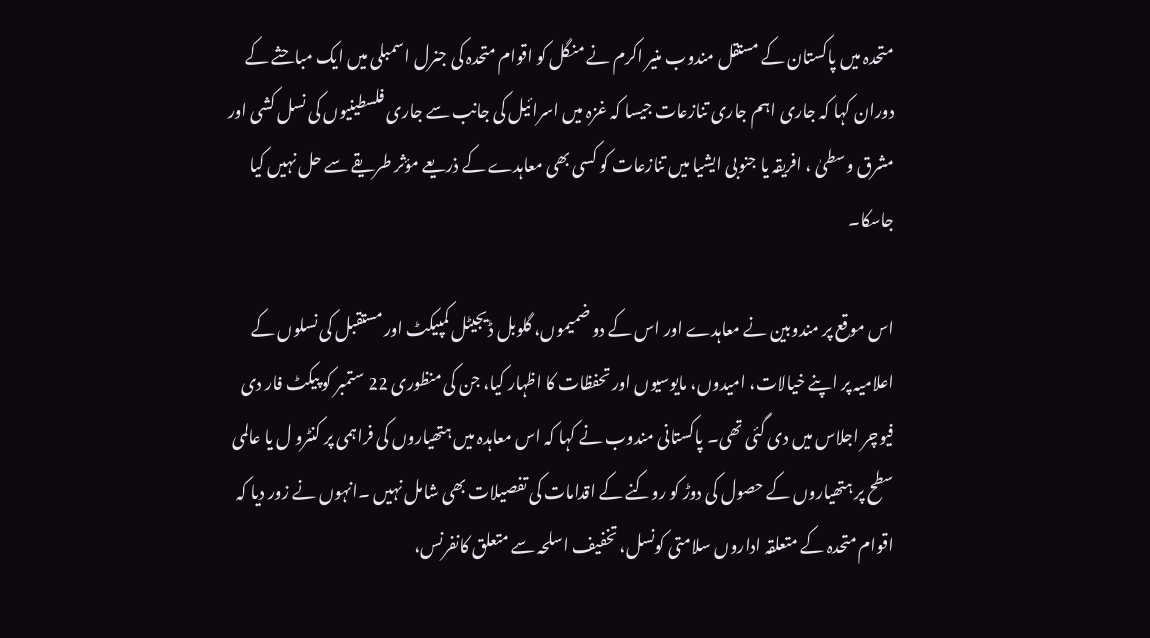متحدہ میں پاکستان کے مستقل مندوب منیر اکرم نے منگل کو اقوام متحدہ کی جنرل اسمبلی میں ایک مباحثے کے دوران کہا کہ جاری اہم جاری تنازعات جیسا کہ غزہ میں اسرائیل کی جانب سے جاری فلسطینیوں کی نسل کشی اور مشرق وسطیٰ ، افریقہ یا جنوبی ایشیا میں تنازعات کو کسی بھی معاہدے کے ذریعے مؤثر طریقے سے حل نہیں کیا جاسکا۔

اس موقع پر مندوبین نے معاہدے اور اس کے دو ضمیموں، گلوبل ڈیجیٹل کمپیکٹ اور مستقبل کی نسلوں کے اعلامیہ پر اپنے خیالات، امیدوں، مایوسیوں اور تحفظات کا اظہار کیا، جن کی منظوری 22 ستمبر کو پیکٹ فار دی فیوچر اجلاس میں دی گئی تھی۔ پاکستانی مندوب نے کہا کہ اس معاہدہ میں ہتھیاروں کی فراہمی پر کنٹرو ل یا عالمی سطح پر ہتھیاروں کے حصول کی دوڑ کو روکنے کے اقدامات کی تفصیلات بھی شامل نہیں ۔انہوں نے زور دیا کہ اقوام متحدہ کے متعلقہ اداروں سلامتی کونسل، تخفیف اسلحہ سے متعلق کانفرنس،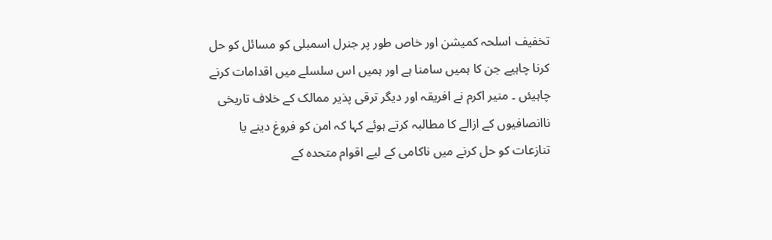تخفیف اسلحہ کمیشن اور خاص طور پر جنرل اسمبلی کو مسائل کو حل کرنا چاہیے جن کا ہمیں سامنا ہے اور ہمیں اس سلسلے میں اقدامات کرنے چاہیئں ۔ منیر اکرم نے افریقہ اور دیگر ترقی پذیر ممالک کے خلاف تاریخی ناانصافیوں کے ازالے کا مطالبہ کرتے ہوئے کہا کہ امن کو فروغ دینے یا تنازعات کو حل کرنے میں ناکامی کے لیے اقوام متحدہ کے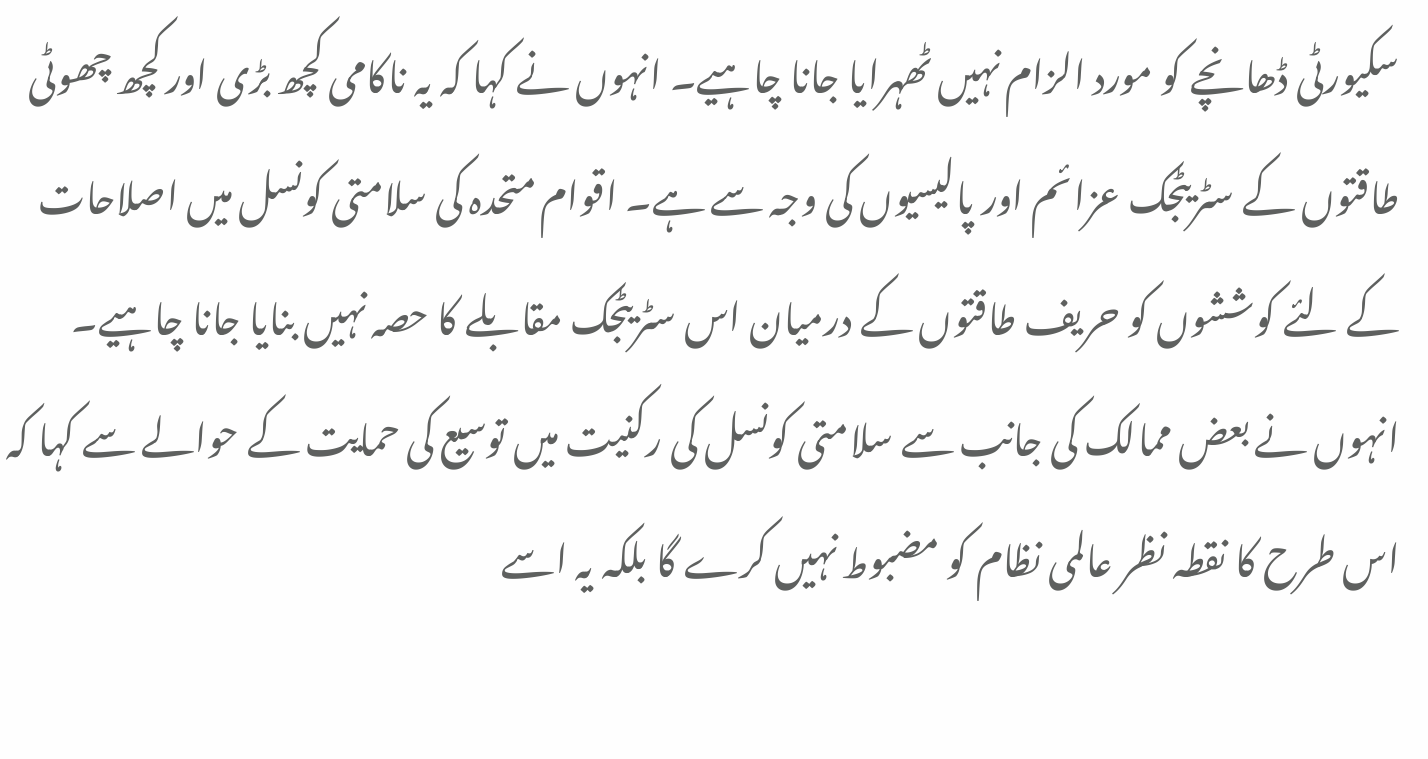سکیورٹی ڈھانچے کو مورد الزام نہیں ٹھہرایا جانا چاہیے۔ انہوں نے کہا کہ یہ ناکامی کچھ بڑی اور کچھ چھوٹی طاقتوں کے سٹریٹجک عزائم اور پالیسیوں کی وجہ سے ہے۔ اقوام متحدہ کی سلامتی کونسل میں اصلاحات کے لئے کوششوں کو حریف طاقتوں کے درمیان اس سٹریٹجک مقابلے کا حصہ نہیں بنایا جانا چاہیے۔ انہوں نے بعض ممالک کی جانب سے سلامتی کونسل کی رکنیت میں توسیع کی حمایت کے حوالے سے کہا کہ اس طرح کا نقطہ نظر عالمی نظام کو مضبوط نہیں کرے گا بلکہ یہ اسے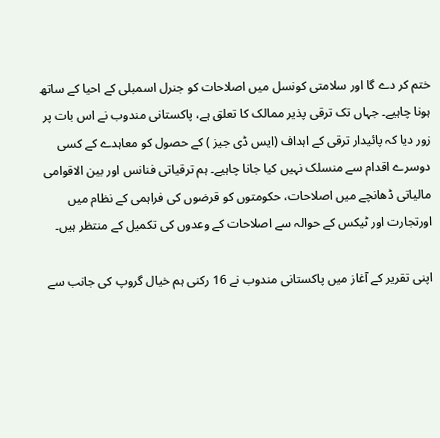ختم کر دے گا اور سلامتی کونسل میں اصلاحات کو جنرل اسمبلی کے احیا کے ساتھ ہونا چاہیے۔ جہاں تک ترقی پذیر ممالک کا تعلق ہے، پاکستانی مندوب نے اس بات پر زور دیا کہ پائیدار ترقی کے اہداف (ایس ڈی جیز ) کے حصول کو معاہدے کے کسی دوسرے اقدام سے منسلک نہیں کیا جانا چاہیے۔ ہم ترقیاتی فنانس اور بین الاقوامی مالیاتی ڈھانچے میں اصلاحات، حکومتوں کو قرضوں کی فراہمی کے نظام میں اورتجارت اور ٹیکس کے حوالہ سے اصلاحات کے وعدوں کی تکمیل کے منتظر ہیں۔

اپنی تقریر کے آغاز میں پاکستانی مندوب نے 16 رکنی ہم خیال گروپ کی جانب سے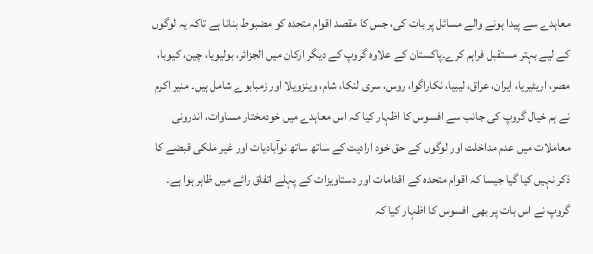معاہدے سے پیدا ہونے والے مسائل پر بات کی، جس کا مقصد اقوام متحدہ کو مضبوط بنانا ہے تاکہ یہ لوگوں کے لیے بہتر مستقبل فراہم کرے۔پاکستان کے علاوہ گروپ کے دیگر ارکان میں الجزائر، بولیویا، چین، کیوبا، مصر، اریٹیریا، ایران، عراق، لیبیا، نکاراگوا، روس، سری لنکا، شام، وینزویلا اور زمبابوے شامل ہیں۔ منیر اکرم نے ہم خیال گروپ کی جانب سے افسوس کا اظہار کیا کہ اس معاہدے میں خودمختار مساوات، اندرونی معاملات میں عدم مداخلت اور لوگوں کے حق خود ارادیت کے ساتھ ساتھ نوآبادیات اور غیر ملکی قبضے کا ذکر نہیں کیا گیا جیسا کہ اقوام متحدہ کے اقدامات اور دستاویزات کے پہلے اتفاق رائے میں ظاہر ہوا ہے۔ گروپ نے اس بات پر بھی افسوس کا اظہار کیا کہ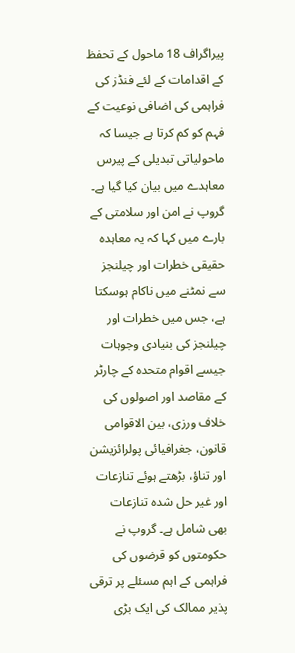پیراگراف 18 ماحول کے تحفظ کے اقدامات کے لئے فنڈز کی فراہمی کی اضافی نوعیت کے فہم کو کم کرتا ہے جیسا کہ ماحولیاتی تبدیلی کے پیرس معاہدے میں بیان کیا گیا ہے۔ گروپ نے امن اور سلامتی کے بارے میں کہا کہ یہ معاہدہ حقیقی خطرات اور چیلنجز سے نمٹنے میں ناکام ہوسکتا ہے، جس میں خطرات اور چیلنجز کی بنیادی وجوہات جیسے اقوام متحدہ کے چارٹر کے مقاصد اور اصولوں کی خلاف ورزی، بین الاقوامی قانون، جغرافیائی پولرائزیشن اور تناؤ، بڑھتے ہوئے تنازعات اور غیر حل شدہ تنازعات بھی شامل ہے۔ گروپ نے حکومتوں کو قرضوں کی فراہمی کے اہم مسئلے پر ترقی پذیر ممالک کی ایک بڑی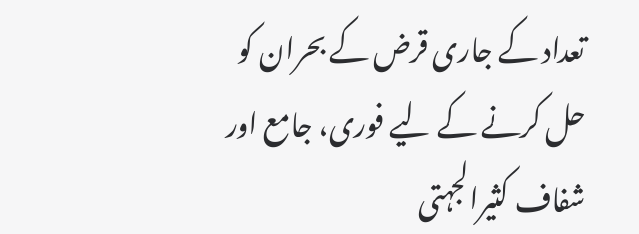تعداد کے جاری قرض کے بحران کو حل کرنے کے لیے فوری، جامع اور شفاف کثیرالجہتی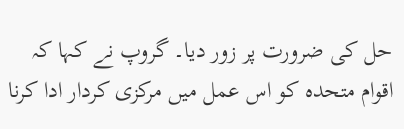حل کی ضرورت پر زور دیا۔ گروپ نے کہا کہ اقوام متحدہ کو اس عمل میں مرکزی کردار ادا کرنا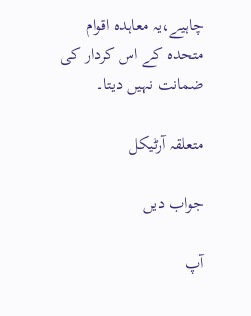چاہیے،یہ معاہدہ اقوام متحدہ کے اس کردار کی ضمانت نہیں دیتا۔

متعلقہ آرٹیکل

جواب دیں

آپ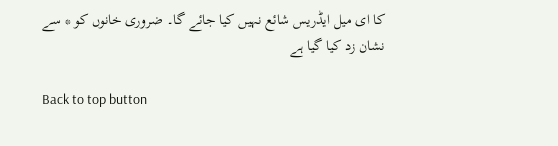کا ای میل ایڈریس شائع نہیں کیا جائے گا۔ ضروری خانوں کو * سے نشان زد کیا گیا ہے

Back to top button